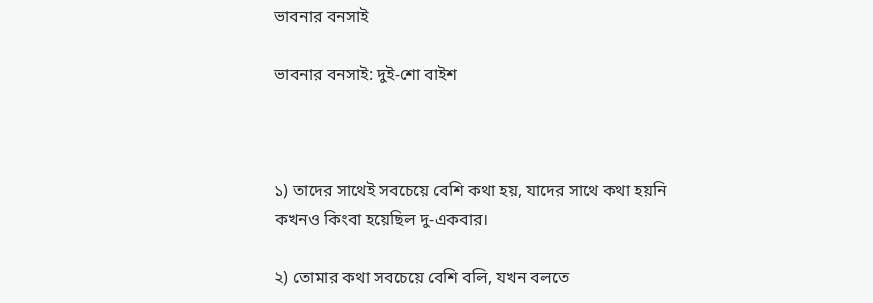ভাবনার বনসাই

ভাবনার বনসাই: দুই-শো বাইশ



১) তাদের সাথেই সবচেয়ে বেশি কথা হয়, যাদের সাথে কথা হয়নি কখনও কিংবা হয়েছিল দু-একবার।

২) তোমার কথা সবচেয়ে বেশি বলি, যখন বলতে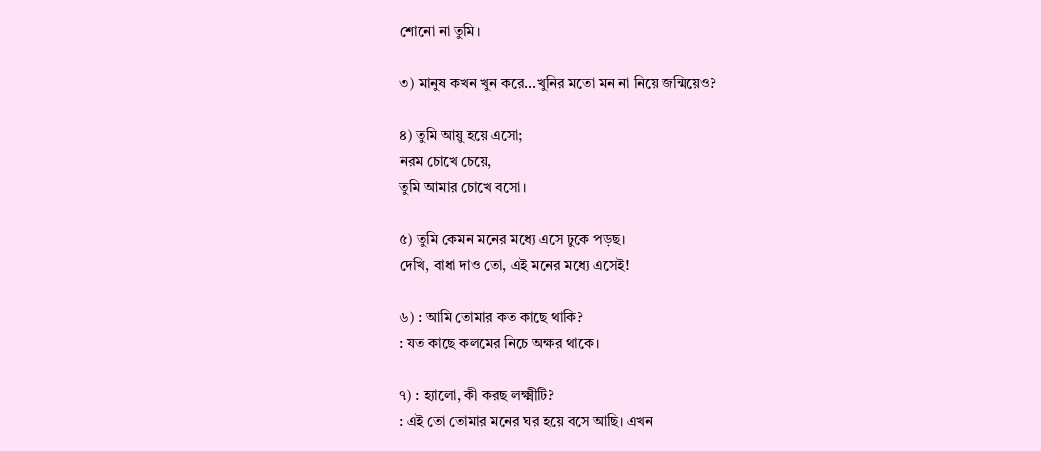শোনো না তুমি।

৩) মানুষ কখন খুন করে...খুনির মতো মন না নিয়ে জন্মিয়েও?

৪) তুমি আয়ু হয়ে এসো;
নরম চোখে চেয়ে,
তুমি আমার চোখে বসো।

৫) তুমি কেমন মনের মধ্যে এসে ঢুকে পড়ছ।
দেখি, বাধা দাও তো, এই মনের মধ্যে এসেই!

৬) : আমি তোমার কত কাছে থাকি?
: যত কাছে কলমের নিচে অক্ষর থাকে।

৭) : হ্যালো, কী করছ লক্ষ্মীটি?
: এই তো তোমার মনের ঘর হয়ে বসে আছি। এখন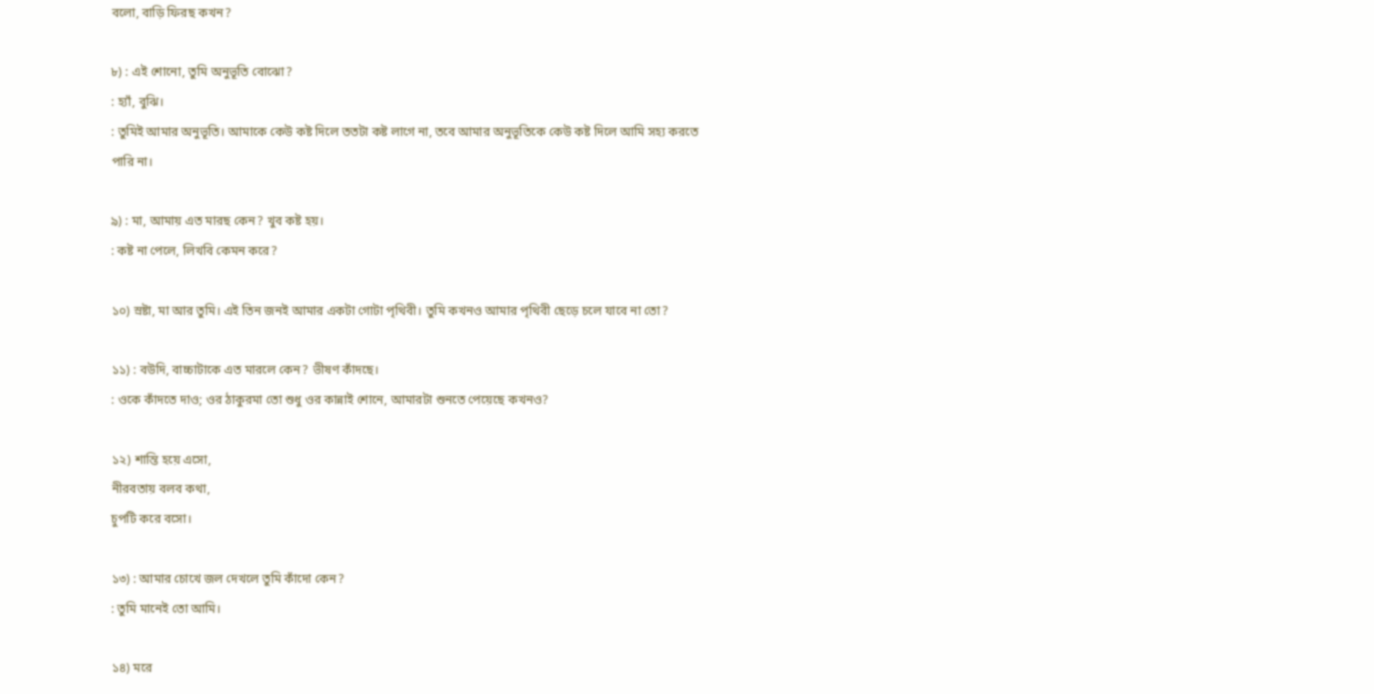বলো, বাড়ি ফিরছ কখন?

৮) : এই শোনো, তুমি অনুভূতি বোঝো?
: হ্যাঁ, বুঝি।
: তুমিই আমার অনুভূতি। আমাকে কেউ কষ্ট দিলে ততটা কষ্ট লাগে না, তবে আমার অনুভূতিকে কেউ কষ্ট দিলে আমি সহ্য করতে পারি না।

৯) : মা, আমায় এত মারছ কেন? খুব কষ্ট হয়।
: কষ্ট না পেলে, লিখবি কেমন করে?

১০) স্রষ্টা, মা আর তুমি। এই তিন জনই আমার একটা গোটা পৃথিবী। তুমি কখনও আমার পৃথিবী ছেড়ে চলে যাবে না তো?

১১) : বউদি, বাচ্চাটাকে এত মারলে কেন? ভীষণ কাঁদছে।
: ওকে কাঁদতে দাও; ওর ঠাকুরমা তো শুধু ওর কান্নাই শোনে, আমারটা শুনতে পেয়েছে কখনও?

১২) শান্তি হয়ে এসো,
নীরবতায় বলব কথা,
চুপটি করে বসো।

১৩) : আমার চোখে জল দেখলে তুমি কাঁদো কেন?
: তুমি মানেই তো আমি।

১৪) মরে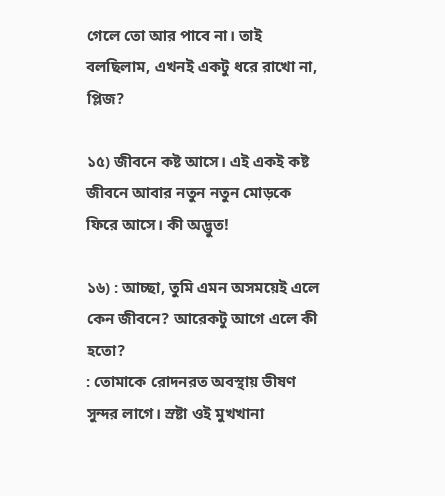গেলে তো আর পাবে না। তাই বলছিলাম, এখনই একটু ধরে রাখো না, প্লিজ?

১৫) জীবনে কষ্ট আসে। এই একই কষ্ট জীবনে আবার নতুন নতুন মোড়কে ফিরে আসে। কী অদ্ভুত!

১৬) : আচ্ছা, তুমি এমন অসময়েই এলে কেন জীবনে? আরেকটু আগে এলে কী হতো?
: তোমাকে রোদনরত অবস্থায় ভীষণ সুন্দর লাগে। স্রষ্টা ওই মুখখানা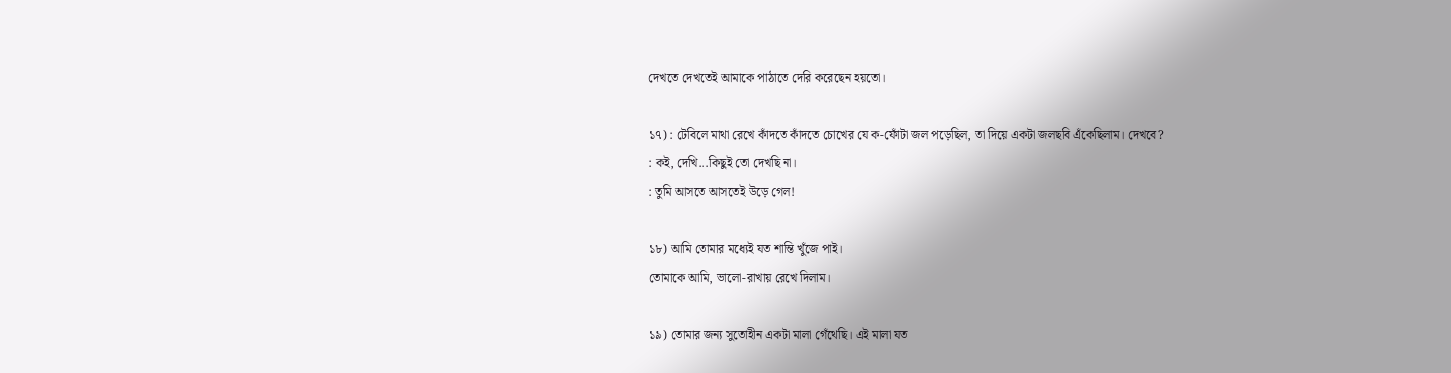দেখতে দেখতেই আমাকে পাঠাতে দেরি করেছেন হয়তো।

১৭) : টেবিলে মাথা রেখে কাঁদতে কাঁদতে চোখের যে ক-ফোঁটা জল পড়েছিল, তা দিয়ে একটা জলছবি এঁকেছিলাম। দেখবে?
: কই, দেখি...কিছুই তো দেখছি না।
: তুমি আসতে আসতেই উড়ে গেল!

১৮) আমি তোমার মধ্যেই যত শান্তি খুঁজে পাই।
তোমাকে আমি, ভালো-রাখায় রেখে দিলাম।

১৯) তোমার জন্য সুতোহীন একটা মালা গেঁথেছি। এই মালা যত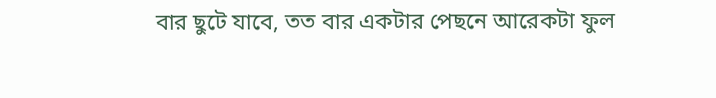বার ছুটে যাবে, তত বার একটার পেছনে আরেকটা ফুল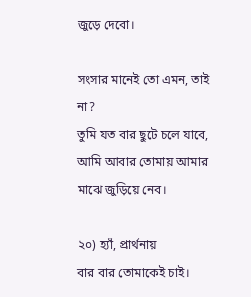জুড়ে দেবো।

সংসার মানেই তো এমন, তাই না?
তুমি যত বার ছুটে চলে যাবে,
আমি আবার তোমায় আমার মাঝে জুড়িয়ে নেব।

২০) হ্যাঁ, প্রার্থনায়
বার বার তোমাকেই চাই।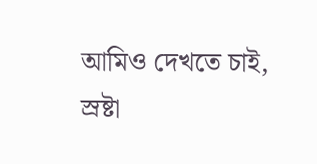আমিও দেখতে চাই,
স্রষ্টা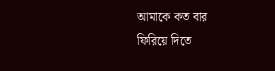আমাকে কত বার
ফিরিয়ে দিতে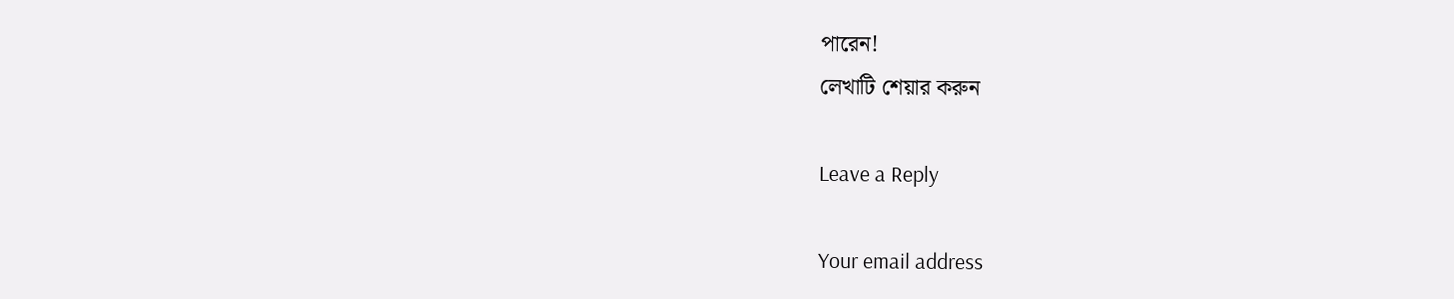পারেন!
লেখাটি শেয়ার করুন

Leave a Reply

Your email address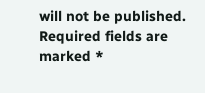will not be published. Required fields are marked *